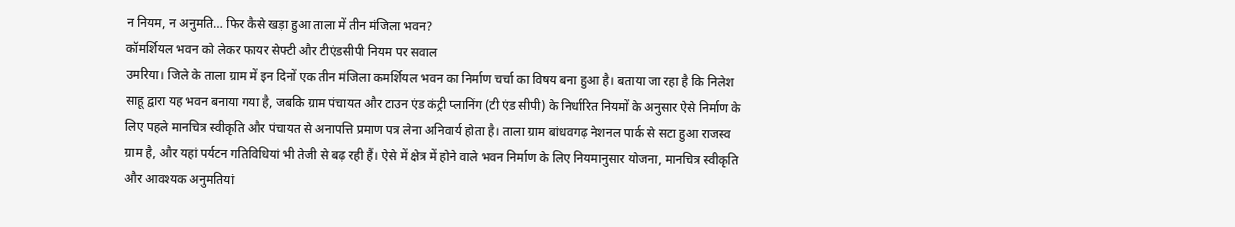न नियम, न अनुमति… फिर कैसे खड़ा हुआ ताला में तीन मंजिला भवन?
कॉमर्शियल भवन को लेकर फायर सेफ्टी और टीएंडसीपी नियम पर सवाल
उमरिया। जिले के ताला ग्राम में इन दिनों एक तीन मंजिला कमर्शियल भवन का निर्माण चर्चा का विषय बना हुआ है। बताया जा रहा है कि निलेश साहू द्वारा यह भवन बनाया गया है, जबकि ग्राम पंचायत और टाउन एंड कंट्री प्लानिंग (टी एंड सीपी) के निर्धारित नियमों के अनुसार ऐसे निर्माण के लिए पहले मानचित्र स्वीकृति और पंचायत से अनापत्ति प्रमाण पत्र लेना अनिवार्य होता है। ताला ग्राम बांधवगढ़ नेशनल पार्क से सटा हुआ राजस्व ग्राम है, और यहां पर्यटन गतिविधियां भी तेजी से बढ़ रही हैं। ऐसे में क्षेत्र में होने वाले भवन निर्माण के लिए नियमानुसार योजना, मानचित्र स्वीकृति और आवश्यक अनुमतियां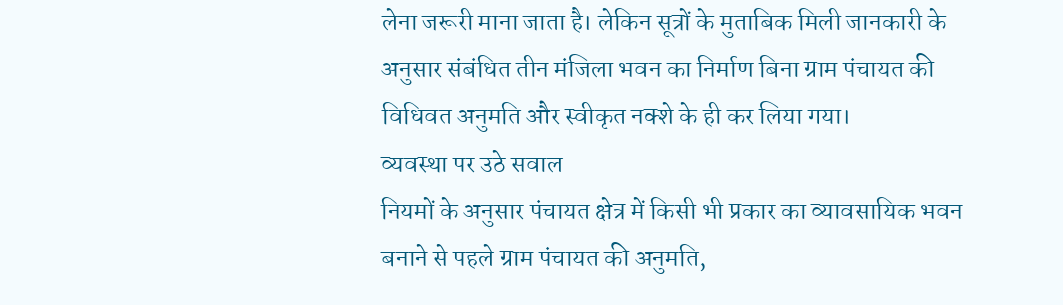लेना जरूरी माना जाता है। लेकिन सूत्रों के मुताबिक मिली जानकारी के अनुसार संबंधित तीन मंजिला भवन का निर्माण बिना ग्राम पंचायत की विधिवत अनुमति और स्वीकृत नक्शे के ही कर लिया गया।
व्यवस्था पर उठे सवाल
नियमों के अनुसार पंचायत क्षेत्र में किसी भी प्रकार का व्यावसायिक भवन बनाने से पहले ग्राम पंचायत की अनुमति,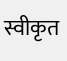स्वीकृत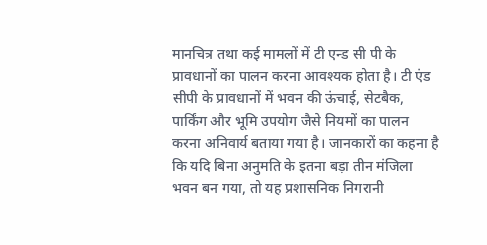मानचित्र तथा कई मामलों में टी एन्ड सी पी के प्रावधानों का पालन करना आवश्यक होता है। टी एंड सीपी के प्रावधानों में भवन की ऊंचाई, सेटबैक, पार्किंग और भूमि उपयोग जैसे नियमों का पालन करना अनिवार्य बताया गया है। जानकारों का कहना है कि यदि बिना अनुमति के इतना बड़ा तीन मंजिला भवन बन गया, तो यह प्रशासनिक निगरानी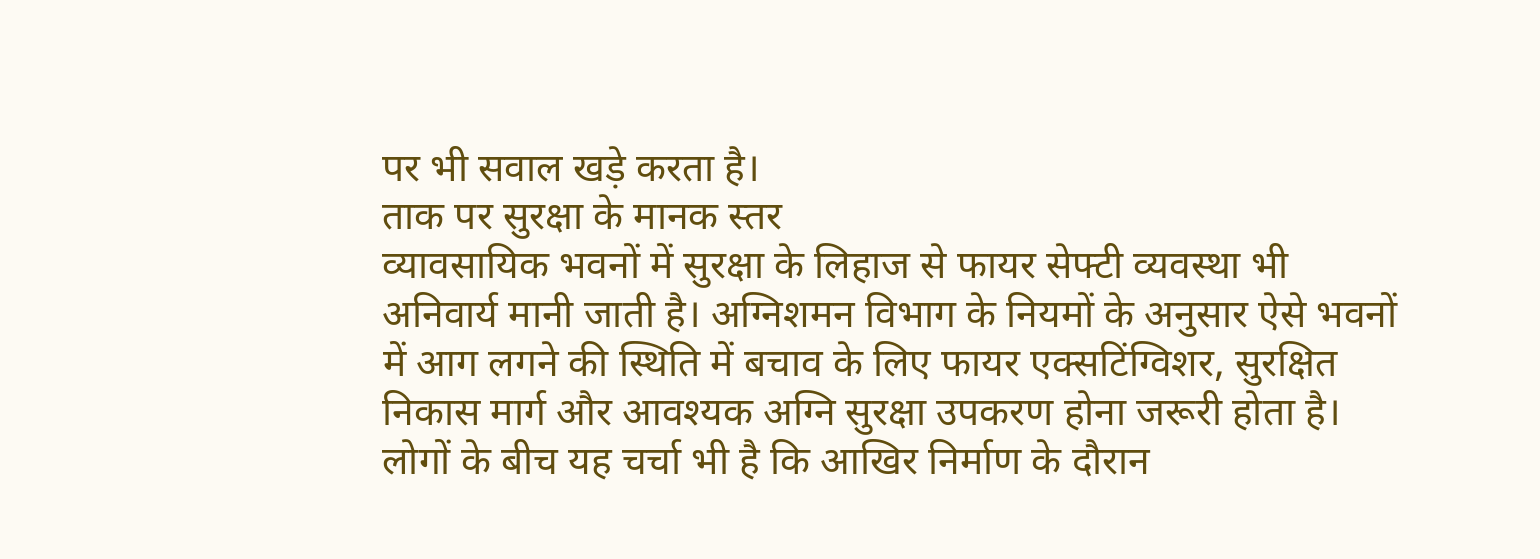पर भी सवाल खड़े करता है।
ताक पर सुरक्षा के मानक स्तर
व्यावसायिक भवनों में सुरक्षा के लिहाज से फायर सेफ्टी व्यवस्था भी अनिवार्य मानी जाती है। अग्निशमन विभाग के नियमों के अनुसार ऐसे भवनों में आग लगने की स्थिति में बचाव के लिए फायर एक्सटिंग्विशर, सुरक्षित निकास मार्ग और आवश्यक अग्नि सुरक्षा उपकरण होना जरूरी होता है। लोगों के बीच यह चर्चा भी है कि आखिर निर्माण के दौरान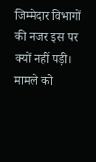जिम्मेदार विभागों की नजर इस पर क्यों नहीं पड़ी। मामले को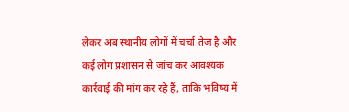लेकर अब स्थानीय लोगों में चर्चा तेज है और कई लोग प्रशासन से जांच कर आवश्यक कार्रवाई की मांग कर रहे हैं, ताकि भविष्य में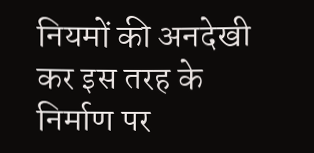नियमों की अनदेखी कर इस तरह के निर्माण पर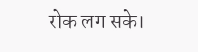रोक लग सके।